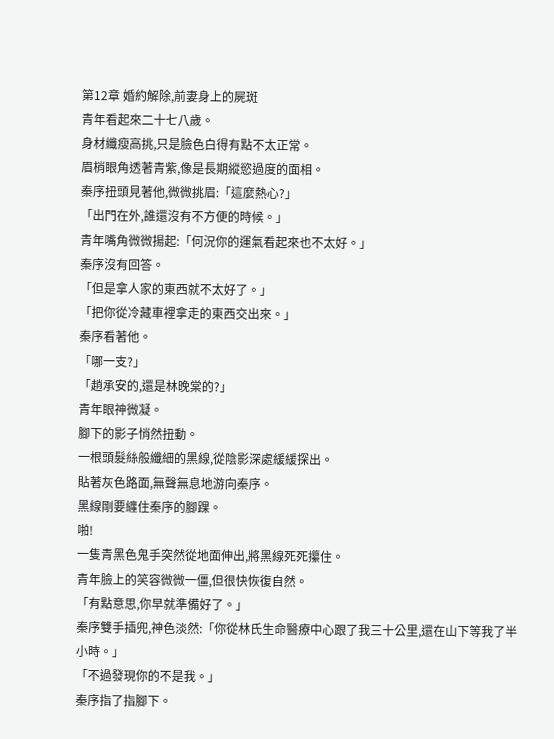第12章 婚約解除,前妻身上的屍斑
青年看起來二十七八歲。
身材纖瘦高挑,只是臉色白得有點不太正常。
眉梢眼角透著青紫,像是長期縱慾過度的面相。
秦序扭頭見著他,微微挑眉:「這麼熱心?」
「出門在外,誰還沒有不方便的時候。」
青年嘴角微微揚起:「何況你的運氣看起來也不太好。」
秦序沒有回答。
「但是拿人家的東西就不太好了。」
「把你從冷藏車裡拿走的東西交出來。」
秦序看著他。
「哪一支?」
「趙承安的,還是林晚棠的?」
青年眼神微凝。
腳下的影子悄然扭動。
一根頭髮絲般纖細的黑線,從陰影深處緩緩探出。
貼著灰色路面,無聲無息地游向秦序。
黑線剛要纏住秦序的腳踝。
啪!
一隻青黑色鬼手突然從地面伸出,將黑線死死攥住。
青年臉上的笑容微微一僵,但很快恢復自然。
「有點意思,你早就準備好了。」
秦序雙手插兜,神色淡然:「你從林氏生命醫療中心跟了我三十公里,還在山下等我了半小時。」
「不過發現你的不是我。」
秦序指了指腳下。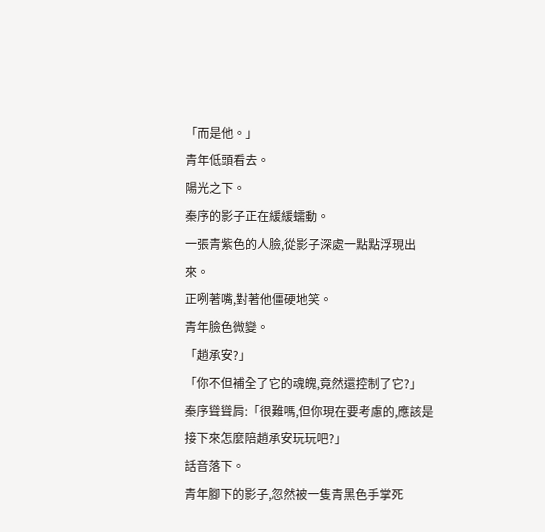「而是他。」
青年低頭看去。
陽光之下。
秦序的影子正在緩緩蠕動。
一張青紫色的人臉,從影子深處一點點浮現出來。
正咧著嘴,對著他僵硬地笑。
青年臉色微變。
「趙承安?」
「你不但補全了它的魂魄,竟然還控制了它?」
秦序聳聳肩:「很難嗎,但你現在要考慮的,應該是接下來怎麼陪趙承安玩玩吧?」
話音落下。
青年腳下的影子,忽然被一隻青黑色手掌死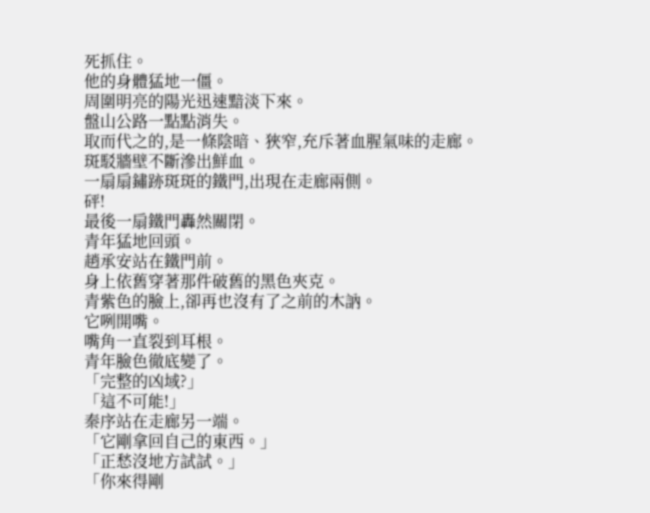死抓住。
他的身體猛地一僵。
周圍明亮的陽光迅速黯淡下來。
盤山公路一點點消失。
取而代之的,是一條陰暗、狹窄,充斥著血腥氣味的走廊。
斑駁牆壁不斷滲出鮮血。
一扇扇鏽跡斑斑的鐵門,出現在走廊兩側。
砰!
最後一扇鐵門轟然關閉。
青年猛地回頭。
趙承安站在鐵門前。
身上依舊穿著那件破舊的黑色夾克。
青紫色的臉上,卻再也沒有了之前的木訥。
它咧開嘴。
嘴角一直裂到耳根。
青年臉色徹底變了。
「完整的凶域?」
「這不可能!」
秦序站在走廊另一端。
「它剛拿回自己的東西。」
「正愁沒地方試試。」
「你來得剛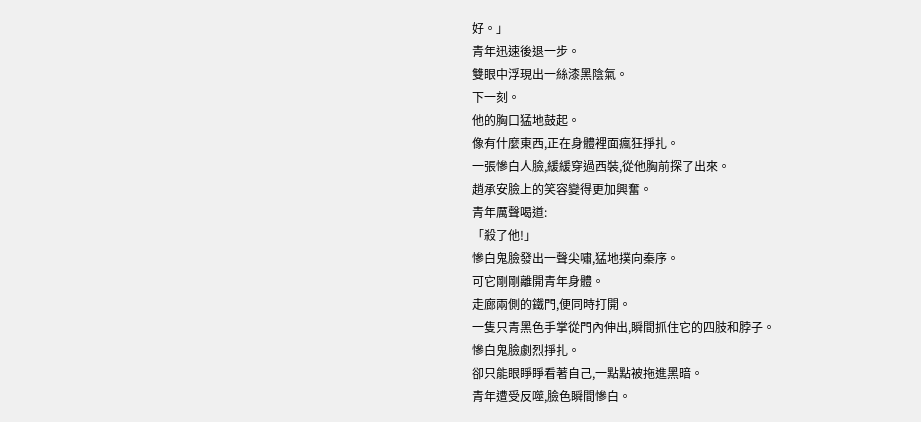好。」
青年迅速後退一步。
雙眼中浮現出一絲漆黑陰氣。
下一刻。
他的胸口猛地鼓起。
像有什麼東西,正在身體裡面瘋狂掙扎。
一張慘白人臉,緩緩穿過西裝,從他胸前探了出來。
趙承安臉上的笑容變得更加興奮。
青年厲聲喝道:
「殺了他!」
慘白鬼臉發出一聲尖嘯,猛地撲向秦序。
可它剛剛離開青年身體。
走廊兩側的鐵門,便同時打開。
一隻只青黑色手掌從門內伸出,瞬間抓住它的四肢和脖子。
慘白鬼臉劇烈掙扎。
卻只能眼睜睜看著自己,一點點被拖進黑暗。
青年遭受反噬,臉色瞬間慘白。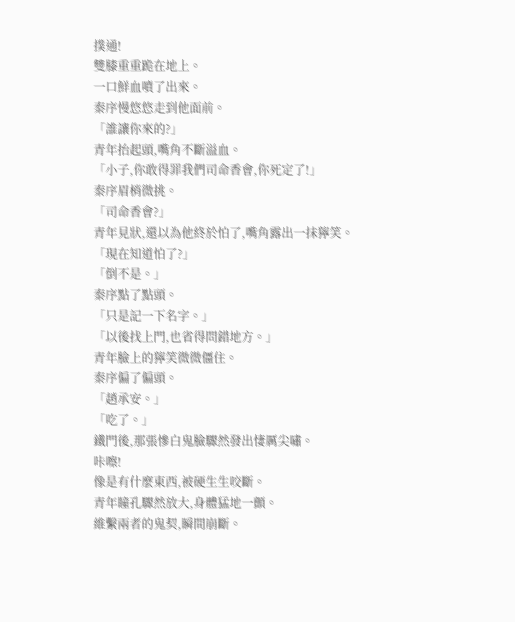撲通!
雙膝重重跪在地上。
一口鮮血噴了出來。
秦序慢悠悠走到他面前。
「誰讓你來的?」
青年抬起頭,嘴角不斷溢血。
「小子,你敢得罪我們司命香會,你死定了!」
秦序眉梢微挑。
「司命香會?」
青年見狀,還以為他終於怕了,嘴角露出一抹獰笑。
「現在知道怕了?」
「倒不是。」
秦序點了點頭。
「只是記一下名字。」
「以後找上門,也省得問錯地方。」
青年臉上的獰笑微微僵住。
秦序偏了偏頭。
「趙承安。」
「吃了。」
鐵門後,那張慘白鬼臉驟然發出悽厲尖嘯。
咔嚓!
像是有什麼東西,被硬生生咬斷。
青年瞳孔驟然放大,身體猛地一顫。
維繫兩者的鬼契,瞬間崩斷。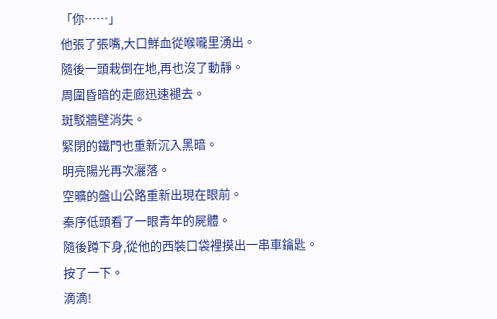「你……」
他張了張嘴,大口鮮血從喉嚨里湧出。
隨後一頭栽倒在地,再也沒了動靜。
周圍昏暗的走廊迅速褪去。
斑駁牆壁消失。
緊閉的鐵門也重新沉入黑暗。
明亮陽光再次灑落。
空曠的盤山公路重新出現在眼前。
秦序低頭看了一眼青年的屍體。
隨後蹲下身,從他的西裝口袋裡摸出一串車鑰匙。
按了一下。
滴滴!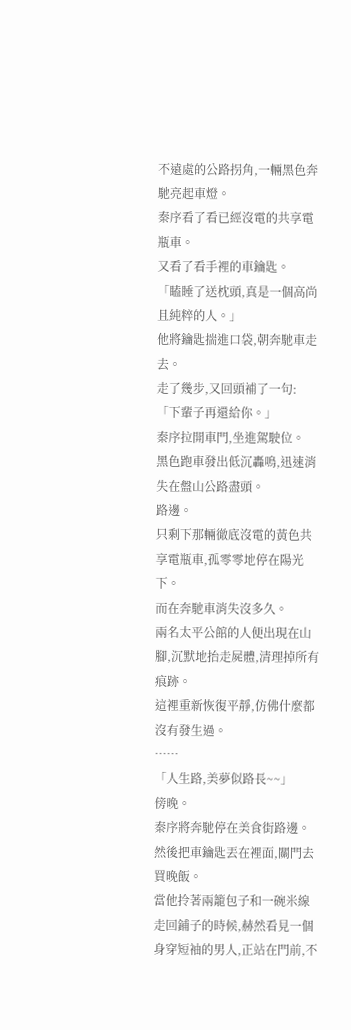不遠處的公路拐角,一輛黑色奔馳亮起車燈。
秦序看了看已經沒電的共享電瓶車。
又看了看手裡的車鑰匙。
「瞌睡了送枕頭,真是一個高尚且純粹的人。」
他將鑰匙揣進口袋,朝奔馳車走去。
走了幾步,又回頭補了一句:
「下輩子再還給你。」
秦序拉開車門,坐進駕駛位。
黑色跑車發出低沉轟鳴,迅速消失在盤山公路盡頭。
路邊。
只剩下那輛徹底沒電的黃色共享電瓶車,孤零零地停在陽光下。
而在奔馳車消失沒多久。
兩名太平公館的人便出現在山腳,沉默地抬走屍體,清理掉所有痕跡。
這裡重新恢復平靜,仿佛什麼都沒有發生過。
……
「人生路,美夢似路長~~」
傍晚。
秦序將奔馳停在美食街路邊。
然後把車鑰匙丟在裡面,關門去買晚飯。
當他拎著兩籠包子和一碗米線走回鋪子的時候,赫然看見一個身穿短袖的男人,正站在門前,不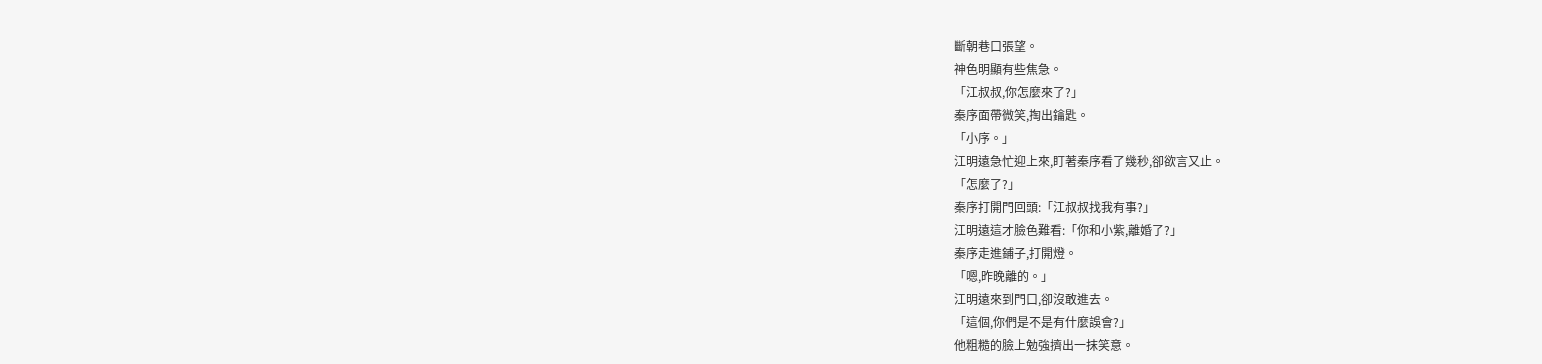斷朝巷口張望。
神色明顯有些焦急。
「江叔叔,你怎麼來了?」
秦序面帶微笑,掏出鑰匙。
「小序。」
江明遠急忙迎上來,盯著秦序看了幾秒,卻欲言又止。
「怎麼了?」
秦序打開門回頭:「江叔叔找我有事?」
江明遠這才臉色難看:「你和小紫,離婚了?」
秦序走進鋪子,打開燈。
「嗯,昨晚離的。」
江明遠來到門口,卻沒敢進去。
「這個,你們是不是有什麼誤會?」
他粗糙的臉上勉強擠出一抹笑意。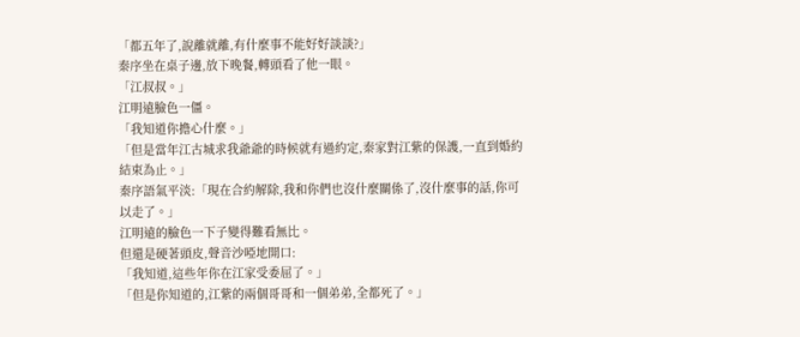「都五年了,說離就離,有什麼事不能好好談談?」
秦序坐在桌子邊,放下晚餐,轉頭看了他一眼。
「江叔叔。」
江明遠臉色一僵。
「我知道你擔心什麼。」
「但是當年江古城求我爺爺的時候就有過約定,秦家對江紫的保護,一直到婚約結束為止。」
秦序語氣平淡:「現在合約解除,我和你們也沒什麼關係了,沒什麼事的話,你可以走了。」
江明遠的臉色一下子變得難看無比。
但還是硬著頭皮,聲音沙啞地開口:
「我知道,這些年你在江家受委屈了。」
「但是你知道的,江紫的兩個哥哥和一個弟弟,全都死了。」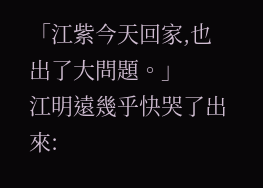「江紫今天回家,也出了大問題。」
江明遠幾乎快哭了出來: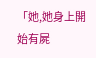「她,她身上開始有屍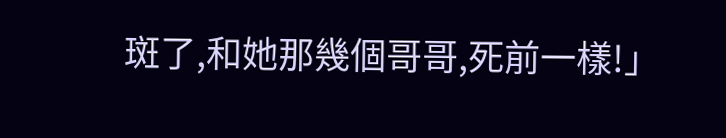斑了,和她那幾個哥哥,死前一樣!」